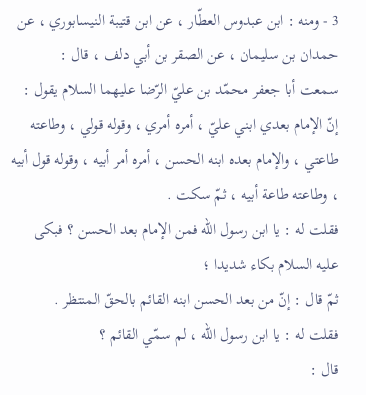3 - ومنه : ابن عبدوس العطّار ، عن ابن قتيبة النيسابوري ، عن حمدان بن سليمان ، عن الصقر بن أبي دلف ، قال :
سمعت أبا جعفر محمّد بن عليّ الرّضا عليهما السلام يقول :
إنّ الإمام بعدي ابني عليّ ، أمره أمري ، وقوله قولي ، وطاعته طاعتي ، والإمام بعده ابنه الحسن ، أمره أمر أبيه ، وقوله قول أبيه ، وطاعته طاعة أبيه ، ثمّ سكت .
فقلت له : يا ابن رسول اللّه فمن الإمام بعد الحسن ؟ فبكى عليه السلام بكاء شديدا ؛
ثمّ قال : إنّ من بعد الحسن ابنه القائم بالحقّ المنتظر .
فقلت له : يا ابن رسول اللّه ، لم سمّي القائم ؟
قال :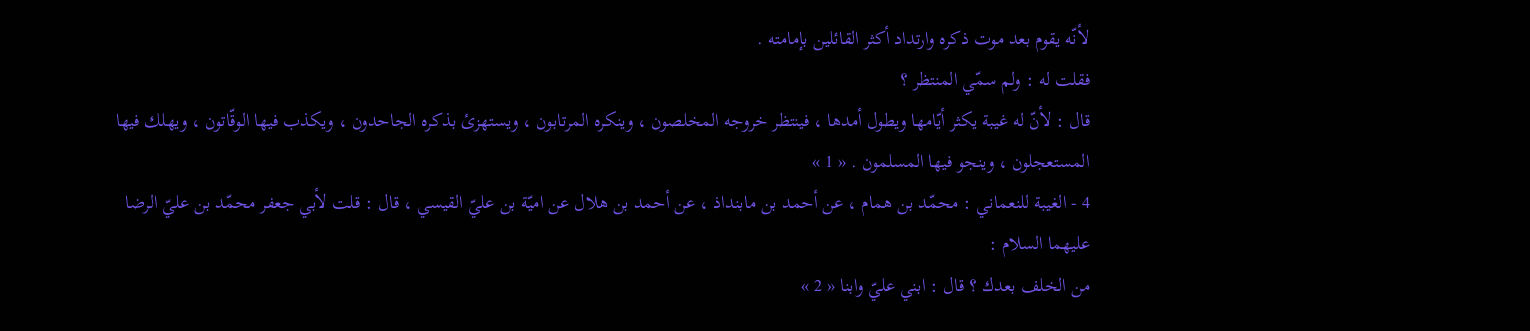لأنّه يقوم بعد موت ذكره وارتداد أكثر القائلين بإمامته .
فقلت له : ولم سمّي المنتظر ؟
قال : لأنّ له غيبة يكثر أيّامها ويطول أمدها ، فينتظر خروجه المخلصون ، وينكره المرتابون ، ويستهزئ بذكره الجاحدون ، ويكذب فيها الوقّاتون ، ويهلك فيها المستعجلون ، وينجو فيها المسلمون . « 1 »
4 - الغيبة للنعماني : محمّد بن همام ، عن أحمد بن مابنداذ ، عن أحمد بن هلال عن اميّة بن عليّ القيسي ، قال : قلت لأبي جعفر محمّد بن عليّ الرضا عليهما السلام :
من الخلف بعدك ؟ قال : ابني عليّ وابنا « 2 »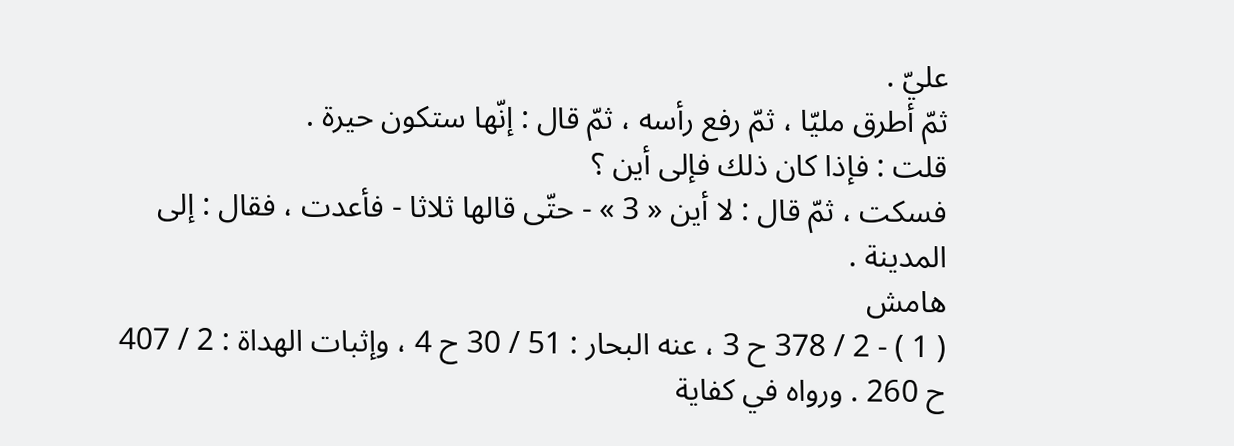عليّ .
ثمّ أطرق مليّا ، ثمّ رفع رأسه ، ثمّ قال : إنّها ستكون حيرة .
قلت : فإذا كان ذلك فإلى أين ؟
فسكت ، ثمّ قال : لا أين « 3 » - حتّى قالها ثلاثا - فأعدت ، فقال : إلى المدينة .
هامش
( 1 ) - 2 / 378 ح 3 ، عنه البحار : 51 / 30 ح 4 ، وإثبات الهداة : 2 / 407 ح 260 . ورواه في كفاية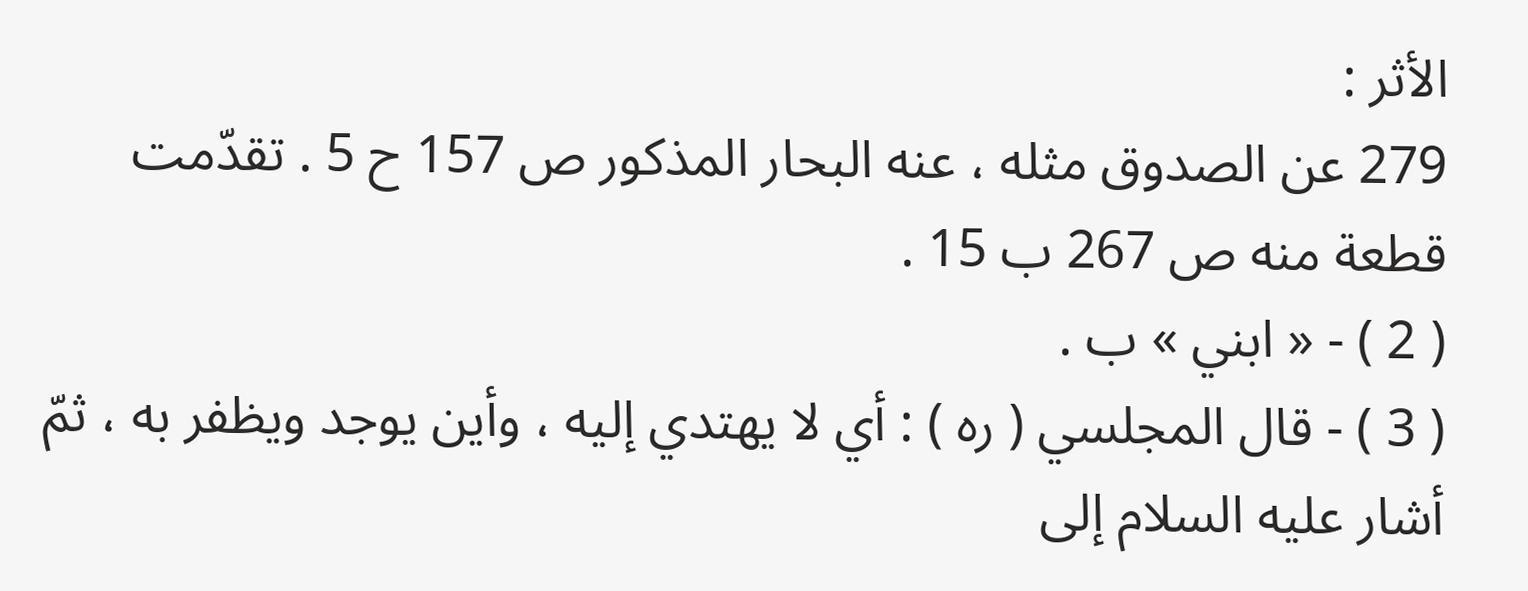الأثر :
279 عن الصدوق مثله ، عنه البحار المذكور ص 157 ح 5 . تقدّمت قطعة منه ص 267 ب 15 .
( 2 ) - « ابني » ب .
( 3 ) - قال المجلسي ( ره ) : أي لا يهتدي إليه ، وأين يوجد ويظفر به ، ثمّ أشار عليه السلام إلى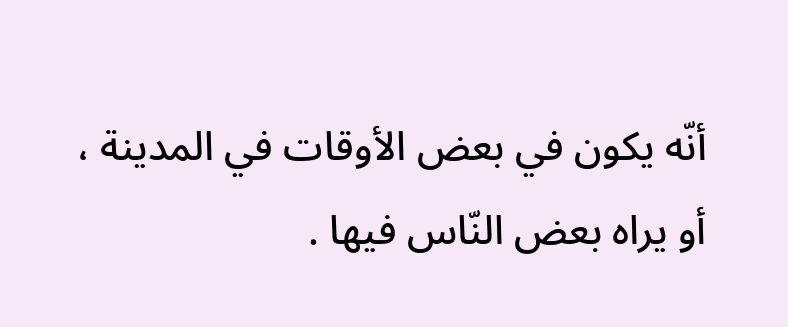أنّه يكون في بعض الأوقات في المدينة ، أو يراه بعض النّاس فيها .